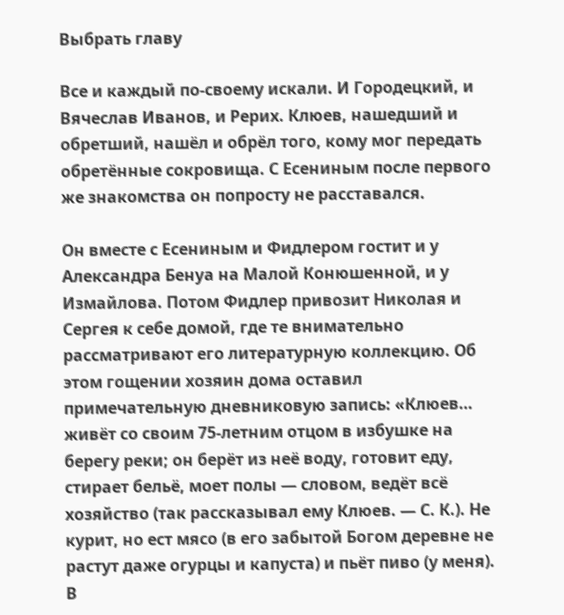Выбрать главу

Все и каждый по-своему искали. И Городецкий, и Вячеслав Иванов, и Рерих. Клюев, нашедший и обретший, нашёл и обрёл того, кому мог передать обретённые сокровища. С Есениным после первого же знакомства он попросту не расставался.

Он вместе с Есениным и Фидлером гостит и у Александра Бенуа на Малой Конюшенной, и у Измайлова. Потом Фидлер привозит Николая и Сергея к себе домой, где те внимательно рассматривают его литературную коллекцию. Об этом гощении хозяин дома оставил примечательную дневниковую запись: «Клюев… живёт со своим 75-летним отцом в избушке на берегу реки; он берёт из неё воду, готовит еду, стирает бельё, моет полы — словом, ведёт всё хозяйство (так рассказывал ему Клюев. — С. К.). Не курит, но ест мясо (в его забытой Богом деревне не растут даже огурцы и капуста) и пьёт пиво (у меня). В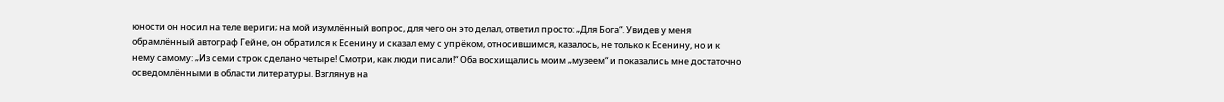юности он носил на теле вериги; на мой изумлённый вопрос, для чего он это делал, ответил просто: „Для Бога“. Увидев у меня обрамлённый автограф Гейне, он обратился к Есенину и сказал ему с упрёком, относившимся, казалось, не только к Есенину, но и к нему самому: „Из семи строк сделано четыре! Смотри, как люди писали!“ Оба восхищались моим „музеем“ и показались мне достаточно осведомлёнными в области литературы. Взглянув на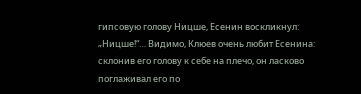гипсовую голову Ницше, Есенин воскликнул: „Ницше!“… Видимо, Клюев очень любит Есенина: склонив его голову к себе на плечо, он ласково поглаживал его по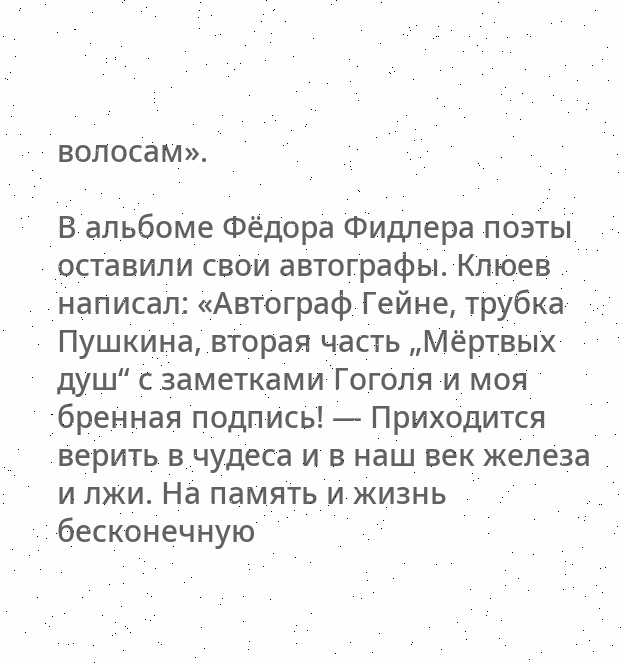волосам».

В альбоме Фёдора Фидлера поэты оставили свои автографы. Клюев написал: «Автограф Гейне, трубка Пушкина, вторая часть „Мёртвых душ“ с заметками Гоголя и моя бренная подпись! — Приходится верить в чудеса и в наш век железа и лжи. На память и жизнь бесконечную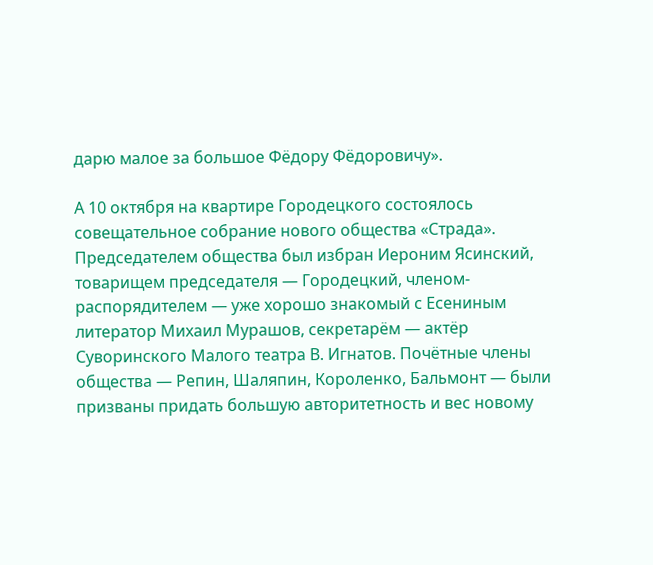дарю малое за большое Фёдору Фёдоровичу».

А 10 октября на квартире Городецкого состоялось совещательное собрание нового общества «Страда». Председателем общества был избран Иероним Ясинский, товарищем председателя — Городецкий, членом-распорядителем — уже хорошо знакомый с Есениным литератор Михаил Мурашов, секретарём — актёр Суворинского Малого театра В. Игнатов. Почётные члены общества — Репин, Шаляпин, Короленко, Бальмонт — были призваны придать большую авторитетность и вес новому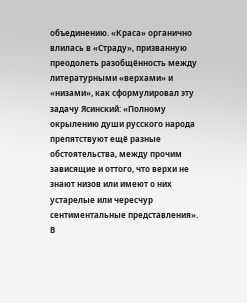объединению. «Краса» органично влилась в «Страду», призванную преодолеть разобщённость между литературными «верхами» и «низами», как сформулировал эту задачу Ясинский: «Полному окрылению души русского народа препятствуют ещё разные обстоятельства, между прочим зависящие и оттого, что верхи не знают низов или имеют о них устарелые или чересчур сентиментальные представления». В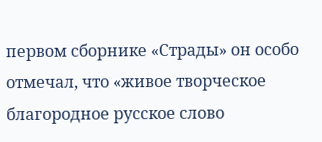первом сборнике «Страды» он особо отмечал, что «живое творческое благородное русское слово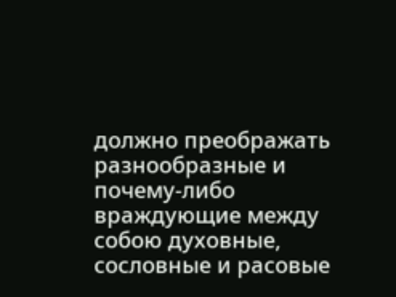должно преображать разнообразные и почему-либо враждующие между собою духовные, сословные и расовые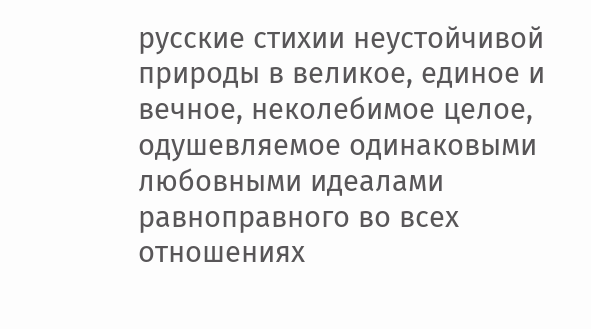русские стихии неустойчивой природы в великое, единое и вечное, неколебимое целое, одушевляемое одинаковыми любовными идеалами равноправного во всех отношениях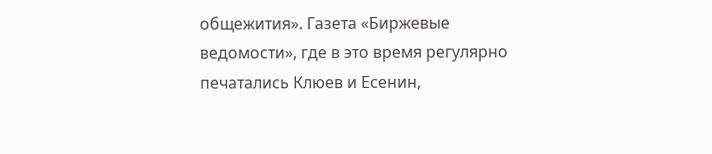общежития». Газета «Биржевые ведомости», где в это время регулярно печатались Клюев и Есенин,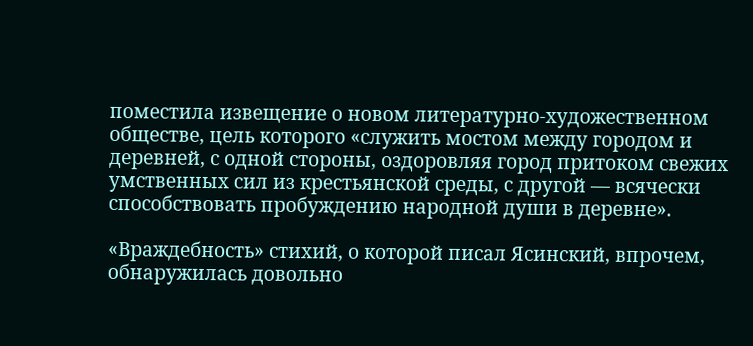поместила извещение о новом литературно-художественном обществе, цель которого «служить мостом между городом и деревней, с одной стороны, оздоровляя город притоком свежих умственных сил из крестьянской среды, с другой — всячески способствовать пробуждению народной души в деревне».

«Враждебность» стихий, о которой писал Ясинский, впрочем, обнаружилась довольно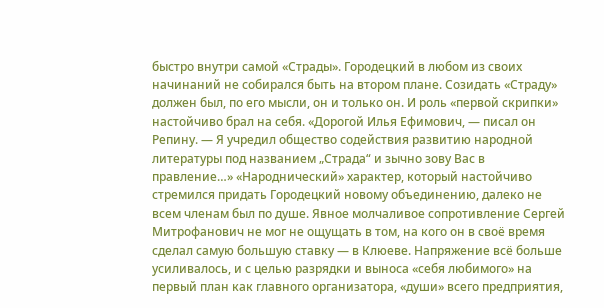быстро внутри самой «Страды». Городецкий в любом из своих начинаний не собирался быть на втором плане. Созидать «Страду» должен был, по его мысли, он и только он. И роль «первой скрипки» настойчиво брал на себя. «Дорогой Илья Ефимович, — писал он Репину. — Я учредил общество содействия развитию народной литературы под названием „Страда“ и зычно зову Вас в правление…» «Народнический» характер, который настойчиво стремился придать Городецкий новому объединению, далеко не всем членам был по душе. Явное молчаливое сопротивление Сергей Митрофанович не мог не ощущать в том, на кого он в своё время сделал самую большую ставку — в Клюеве. Напряжение всё больше усиливалось, и с целью разрядки и выноса «себя любимого» на первый план как главного организатора, «души» всего предприятия,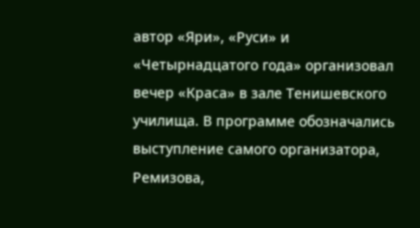автор «Яри», «Руси» и «Четырнадцатого года» организовал вечер «Краса» в зале Тенишевского училища. В программе обозначались выступление самого организатора, Ремизова,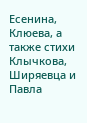Есенина, Клюева, а также стихи Клычкова, Ширяевца и Павла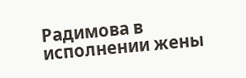Радимова в исполнении жены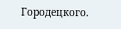Городецкого.